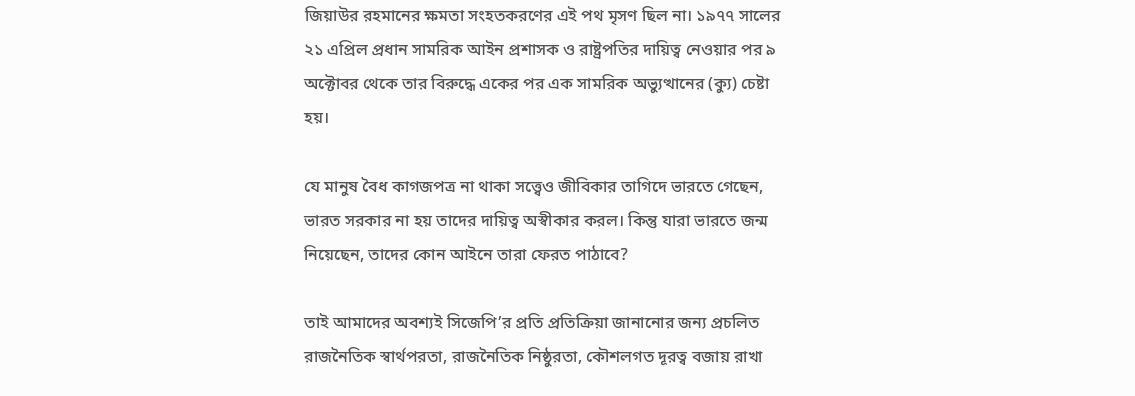জিয়াউর রহমানের ক্ষমতা সংহতকরণের এই পথ মৃসণ ছিল না। ১৯৭৭ সালের ২১ এপ্রিল প্রধান সামরিক আইন প্রশাসক ও রাষ্ট্রপতির দায়িত্ব নেওয়ার পর ৯ অক্টোবর থেকে তার বিরুদ্ধে একের পর এক সামরিক অভ্যুত্থানের (ক্যু) চেষ্টা হয়।

যে মানুষ বৈধ কাগজপত্র না থাকা সত্ত্বেও জীবিকার তাগিদে ভারতে গেছেন, ভারত সরকার না হয় তাদের দায়িত্ব অস্বীকার করল। কিন্তু যারা ভারতে জন্ম নিয়েছেন, তাদের কোন আইনে তারা ফেরত পাঠাবে?

তাই আমাদের অবশ্যই সিজেপি’র প্রতি প্রতিক্রিয়া জানানোর জন্য প্রচলিত রাজনৈতিক স্বার্থপরতা, রাজনৈতিক নিষ্ঠুরতা, কৌশলগত দূরত্ব বজায় রাখা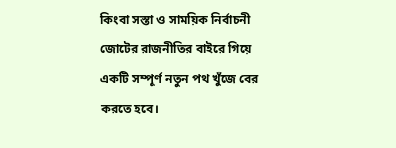কিংবা সস্তা ও সাময়িক নির্বাচনী জোটের রাজনীতির বাইরে গিয়ে একটি সম্পূর্ণ নতুন পথ খুঁজে বের করতে হবে।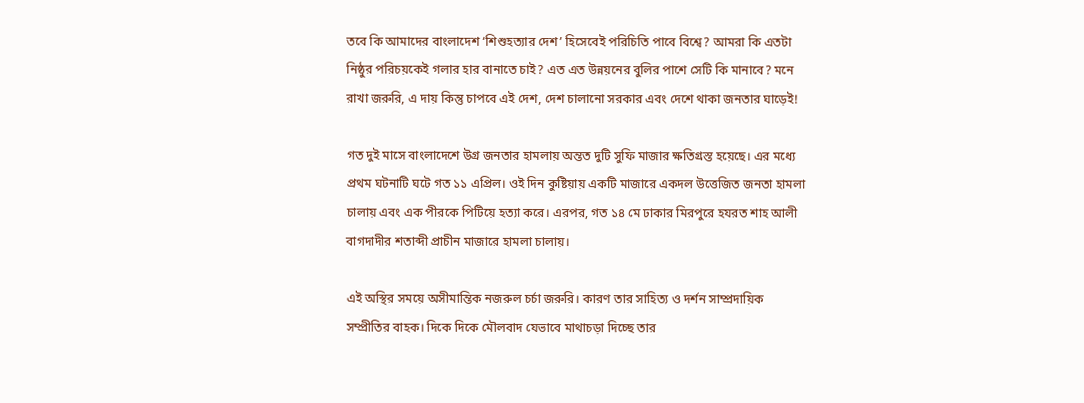তবে কি আমাদের বাংলাদেশ ‘শিশুহত্যার দেশ’ হিসেবেই পরিচিতি পাবে বিশ্বে? আমরা কি এতটা নিষ্ঠুর পরিচয়কেই গলার হার বানাতে চাই? এত এত উন্নয়নের বুলির পাশে সেটি কি মানাবে? মনে রাখা জরুরি, এ দায় কিন্তু চাপবে এই দেশ, দেশ চালানো সরকার এবং দেশে থাকা জনতার ঘাড়েই!

গত দুই মাসে বাংলাদেশে উগ্র জনতার হামলায় অন্তত দুটি সুফি মাজার ক্ষতিগ্রস্ত হয়েছে। এর মধ্যে প্রথম ঘটনাটি ঘটে গত ১১ এপ্রিল। ওই দিন কুষ্টিয়ায় একটি মাজারে একদল উত্তেজিত জনতা হামলা চালায় এবং এক পীরকে পিটিয়ে হত্যা করে। এরপর, গত ১৪ মে ঢাকার মিরপুরে হযরত শাহ আলী বাগদাদীর শতাব্দী প্রাচীন মাজারে হামলা চালায়।

এই অস্থির সময়ে অসীমান্তিক নজরুল চর্চা জরুরি। কারণ তার সাহিত্য ও দর্শন সাম্প্রদায়িক সম্প্রীতির বাহক। দিকে দিকে মৌলবাদ যেভাবে মাথাচড়া দিচ্ছে তার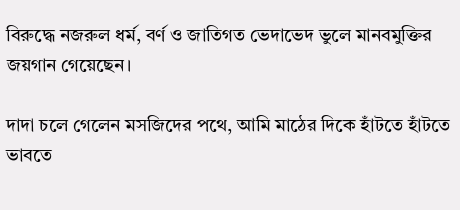বিরুদ্ধে নজরুল ধর্ম, বর্ণ ও জাতিগত ভেদাভেদ ভুলে মানবমুক্তির জয়গান গেয়েছেন।

দাদা চলে গেলেন মসজিদের পথে, আমি মাঠের দিকে হাঁটতে হাঁটতে ভাবতে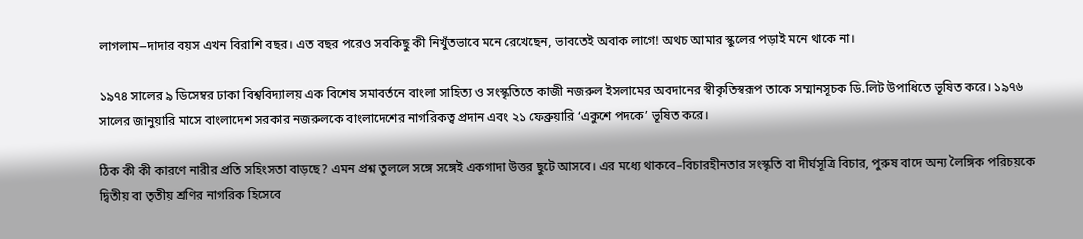লাগলাম౼দাদার বয়স এখন বিরাশি বছর। এত বছর পরেও সবকিছু কী নিখুঁতভাবে মনে রেখেছেন, ভাবতেই অবাক লাগে! অথচ আমার স্কুলের পড়াই মনে থাকে না।

১৯৭৪ সালের ৯ ডিসেম্বর ঢাকা বিশ্ববিদ্যালয় এক বিশেষ সমাবর্তনে বাংলা সাহিত্য ও সংস্কৃতিতে কাজী নজরুল ইসলামের অবদানের স্বীকৃতিস্বরূপ তাকে সম্মানসূচক ডি.লিট উপাধিতে ভূষিত করে। ১৯৭৬ সালের জানুয়ারি মাসে বাংলাদেশ সরকার নজরুলকে বাংলাদেশের নাগরিকত্ব প্রদান এবং ২১ ফেব্রুয়ারি ‘একুশে পদকে’ ভূষিত করে।

ঠিক কী কী কারণে নারীর প্রতি সহিংসতা বাড়ছে? এমন প্রশ্ন তুললে সঙ্গে সঙ্গেই একগাদা উত্তর ছুটে আসবে। এর মধ্যে থাকবে–বিচারহীনতার সংস্কৃতি বা দীর্ঘসূত্রি বিচার, পুরুষ বাদে অন্য লৈঙ্গিক পরিচয়কে দ্বিতীয় বা তৃতীয় শ্রণির নাগরিক হিসেবে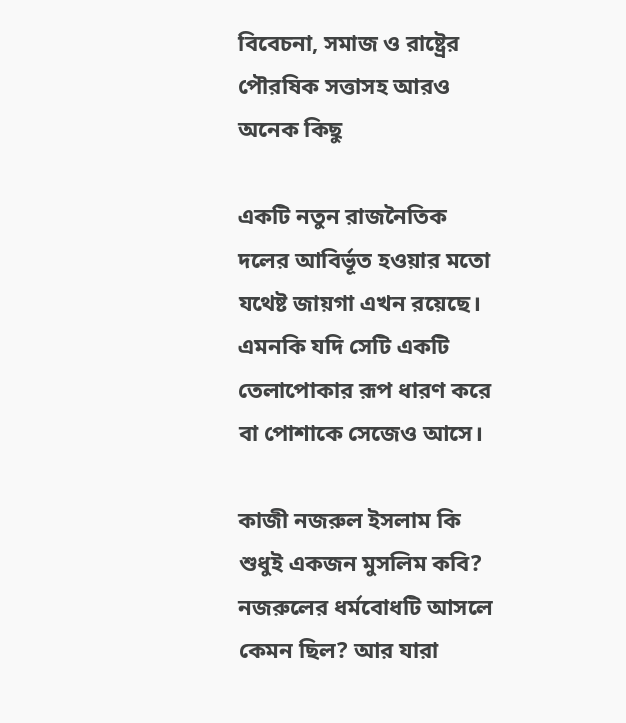বিবেচনা, সমাজ ও রাষ্ট্রের পৌরষিক সত্তাসহ আরও অনেক কিছু

একটি নতুন রাজনৈতিক দলের আবির্ভূত হওয়ার মতো যথেষ্ট জায়গা এখন রয়েছে। এমনকি যদি সেটি একটি তেলাপোকার রূপ ধারণ করে বা পোশাকে সেজেও আসে।

কাজী নজরুল ইসলাম কি শুধুই একজন মুসলিম কবি? নজরুলের ধর্মবোধটি আসলে কেমন ছিল? আর যারা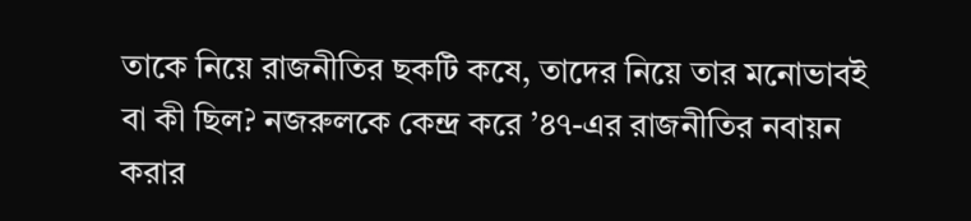তাকে নিয়ে রাজনীতির ছকটি কষে, তাদের নিয়ে তার মনোভাবই বা কী ছিল? নজরুলকে কেন্দ্র করে ’৪৭-এর রাজনীতির নবায়ন করার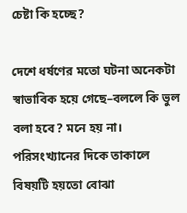চেষ্টা কি হচ্ছে?

দেশে ধর্ষণের মতো ঘটনা অনেকটা স্বাভাবিক হয়ে গেছে–বললে কি ভুল বলা হবে? মনে হয় না। পরিসংখ্যানের দিকে তাকালে বিষয়টি হয়তো বোঝা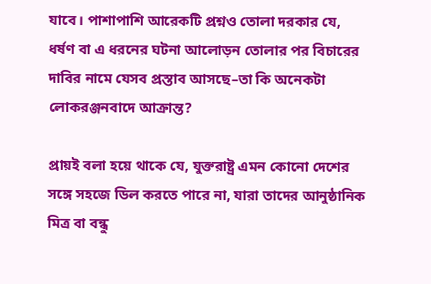যাবে। পাশাপাশি আরেকটি প্রশ্নও তোলা দরকার যে, ধর্ষণ বা এ ধরনের ঘটনা আলোড়ন তোলার পর বিচারের দাবির নামে যেসব প্রস্তাব আসছে–তা কি অনেকটা লোকরঞ্জনবাদে আক্রান্ত?

প্রায়ই বলা হয়ে থাকে যে, যুক্তরাষ্ট্র এমন কোনো দেশের সঙ্গে সহজে ডিল করতে পারে না, যারা তাদের আনুষ্ঠানিক মিত্র বা বন্ধু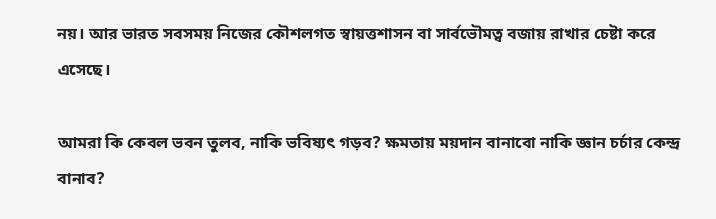নয়। আর ভারত সবসময় নিজের কৌশলগত স্বায়ত্তশাসন বা সার্বভৌমত্ব বজায় রাখার চেষ্টা করে এসেছে।

আমরা কি কেবল ভবন তুলব, নাকি ভবিষ্যৎ গড়ব? ক্ষমতায় ময়দান বানাবো নাকি জ্ঞান চর্চার কেন্দ্র বানাব?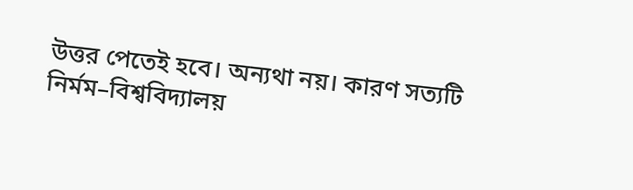উত্তর পেতেই হবে। অন্যথা নয়। কারণ সত্যটি নির্মম–বিশ্ববিদ্যালয়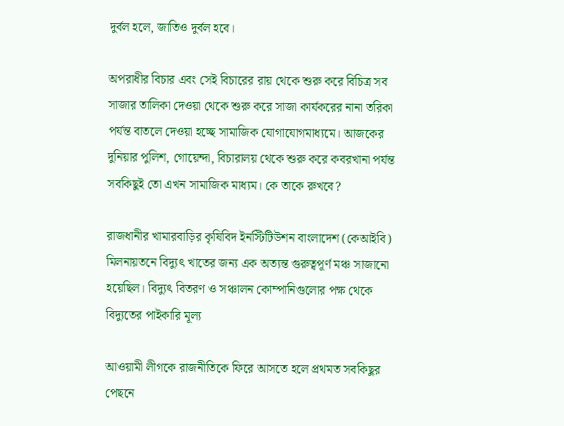দুর্বল হলে, জাতিও দুর্বল হবে।

অপরাধীর বিচার এবং সেই বিচারের রায় থেকে শুরু করে বিচিত্র সব সাজার তালিকা দেওয়া থেকে শুরু করে সাজা কার্যকরের নানা তরিকা পর্যন্ত বাতলে দেওয়া হচ্ছে সামাজিক যোগাযোগমাধ্যমে। আজকের দুনিয়ার পুলিশ, গোয়েন্দা, বিচারালয় থেকে শুরু করে কবরখানা পর্যন্ত সবকিছুই তো এখন সামাজিক মাধ্যম। কে তাকে রুখবে?

রাজধানীর খামারবাড়ির কৃষিবিদ ইনস্টিটিউশন বাংলাদেশ (কেআইবি) মিলনায়তনে বিদ্যুৎ খাতের জন্য এক অত্যন্ত গুরুত্বপূর্ণ মঞ্চ সাজানো হয়েছিল। বিদ্যুৎ বিতরণ ও সঞ্চালন কোম্পানিগুলোর পক্ষ থেকে বিদ্যুতের পাইকারি মূল্য

আওয়ামী লীগকে রাজনীতিকে ফিরে আসতে হলে প্রথমত সবকিছুর পেছনে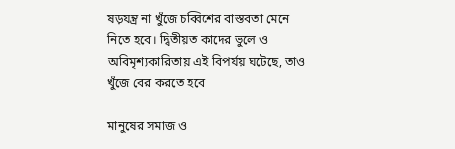ষড়যন্ত্র না খুঁজে চব্বিশের বাস্তবতা মেনে নিতে হবে। দ্বিতীয়ত কাদের ভুলে ও অবিমৃশ্যকারিতায় এই বিপর্যয় ঘটেছে, তাও খুঁজে বের করতে হবে

মানুষের সমাজ ও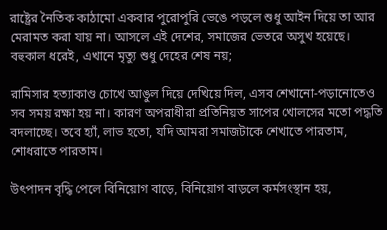রাষ্ট্রের নৈতিক কাঠামো একবার পুরোপুরি ভেঙে পড়লে শুধু আইন দিয়ে তা আর মেরামত করা যায় না। আসলে এই দেশের, সমাজের ভেতরে অসুখ হয়েছে। বহুকাল ধরেই, এখানে মৃত্যু শুধু দেহের শেষ নয়;

রামিসার হত্যাকাণ্ড চোখে আঙুল দিয়ে দেখিয়ে দিল, এসব শেখানো-পড়ানোতেও সব সময় রক্ষা হয় না। কারণ অপরাধীরা প্রতিনিয়ত সাপের খোলসের মতো পদ্ধতি বদলাচ্ছে। তবে হ্যাঁ, লাভ হতো, যদি আমরা সমাজটাকে শেখাতে পারতাম, শোধরাতে পারতাম।

উৎপাদন বৃদ্ধি পেলে বিনিয়োগ বাড়ে, বিনিয়োগ বাড়লে কর্মসংস্থান হয়,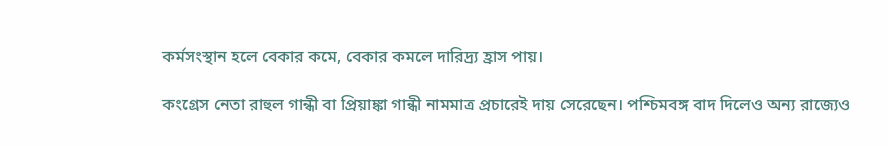কর্মসংস্থান হলে বেকার কমে, বেকার কমলে দারিদ্র্য হ্রাস পায়।

কংগ্রেস নেতা রাহুল গান্ধী বা প্রিয়াঙ্কা গান্ধী নামমাত্র প্রচারেই দায় সেরেছেন। পশ্চিমবঙ্গ বাদ দিলেও অন্য রাজ্যেও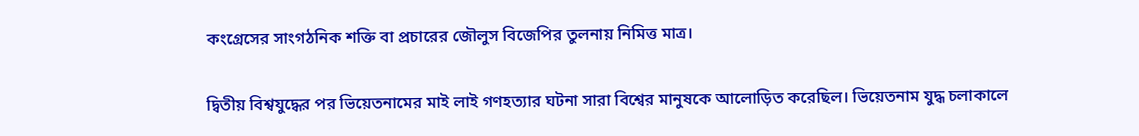কংগ্রেসের সাংগঠনিক শক্তি বা প্রচারের জৌলুস বিজেপির তুলনায় নিমিত্ত মাত্র।

দ্বিতীয় বিশ্বযুদ্ধের পর ভিয়েতনামের মাই লাই গণহত্যার ঘটনা সারা বিশ্বের মানুষকে আলোড়িত করেছিল। ভিয়েতনাম যুদ্ধ চলাকালে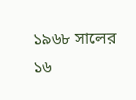১৯৬৮ সালের ১৬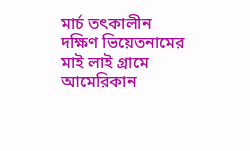মার্চ তৎকালীন দক্ষিণ ভিয়েতনামের মাই লাই গ্রামে আমেরিকান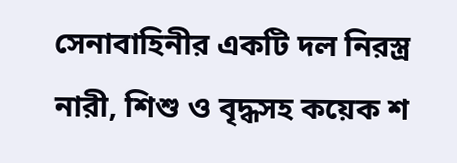সেনাবাহিনীর একটি দল নিরস্ত্র নারী, শিশু ও বৃদ্ধসহ কয়েক শ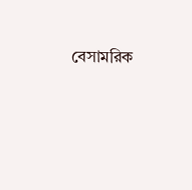বেসামরিক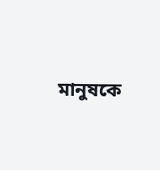মানুষকে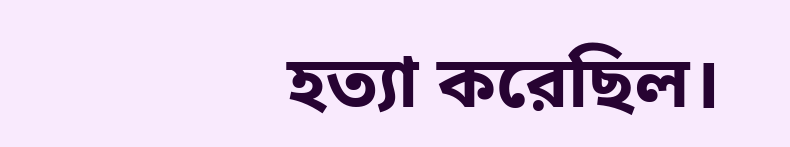হত্যা করেছিল।